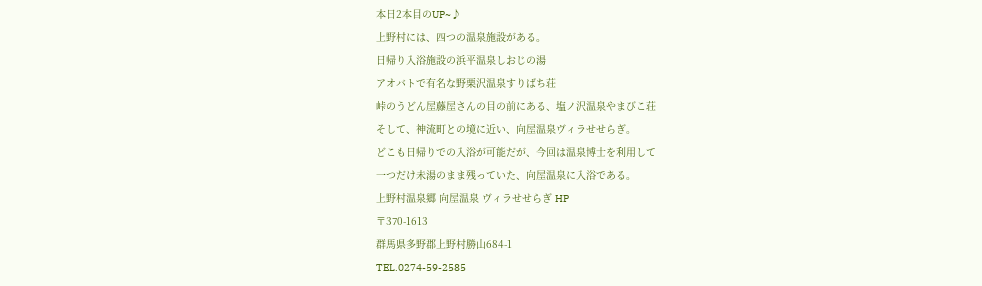本日2本目のUP~♪
上野村には、四つの温泉施設がある。
日帰り入浴施設の浜平温泉しおじの湯
アオバトで有名な野栗沢温泉すりばち荘
峠のうどん屋藤屋さんの目の前にある、塩ノ沢温泉やまびこ荘
そして、神流町との境に近い、向屋温泉ヴィラせせらぎ。
どこも日帰りでの入浴が可能だが、今回は温泉博士を利用して
一つだけ未湯のまま残っていた、向屋温泉に入浴である。
上野村温泉郷 向屋温泉 ヴィラせせらぎ HP
〒370-1613
群馬県多野郡上野村勝山684-1
TEL.0274-59-2585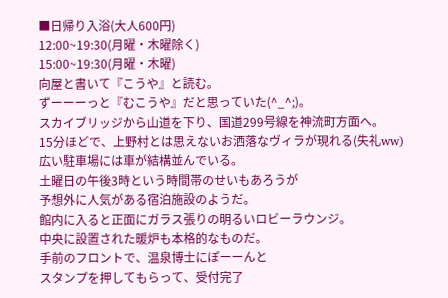■日帰り入浴(大人600円)
12:00~19:30(月曜・木曜除く)
15:00~19:30(月曜・木曜)
向屋と書いて『こうや』と読む。
ずーーーっと『むこうや』だと思っていた(^_^;)。
スカイブリッジから山道を下り、国道299号線を神流町方面へ。
15分ほどで、上野村とは思えないお洒落なヴィラが現れる(失礼ww)
広い駐車場には車が結構並んでいる。
土曜日の午後3時という時間帯のせいもあろうが
予想外に人気がある宿泊施設のようだ。
館内に入ると正面にガラス張りの明るいロビーラウンジ。
中央に設置された暖炉も本格的なものだ。
手前のフロントで、温泉博士にぽーーんと
スタンプを押してもらって、受付完了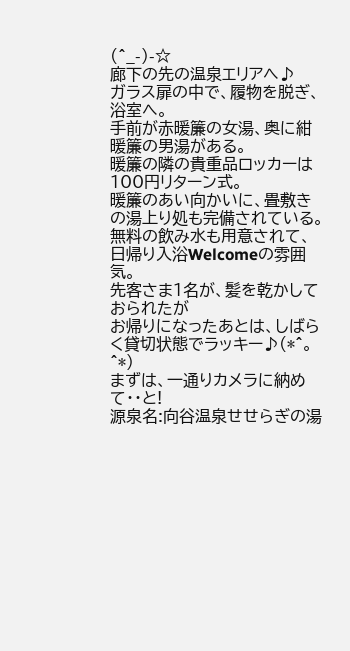(^_-)-☆
廊下の先の温泉エリアへ♪
ガラス扉の中で、履物を脱ぎ、浴室へ。
手前が赤暖簾の女湯、奥に紺暖簾の男湯がある。
暖簾の隣の貴重品ロッカーは100円リターン式。
暖簾のあい向かいに、畳敷きの湯上り処も完備されている。
無料の飲み水も用意されて、日帰り入浴Welcomeの雰囲気。
先客さま1名が、髪を乾かしておられたが
お帰りになったあとは、しばらく貸切状態でラッキー♪(*^。^*)
まずは、一通りカメラに納めて・・と!
源泉名:向谷温泉せせらぎの湯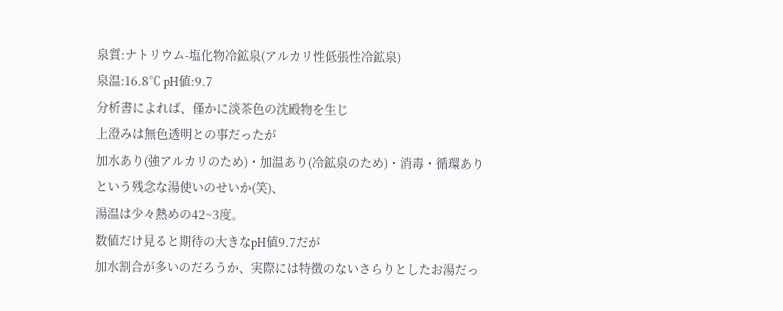泉質:ナトリウム-塩化物冷鉱泉(アルカリ性低張性冷鉱泉)
泉温:16.8℃ pH値:9.7
分析書によれば、僅かに淡茶色の沈殿物を生じ
上澄みは無色透明との事だったが
加水あり(強アルカリのため)・加温あり(冷鉱泉のため)・消毒・循環あり
という残念な湯使いのせいか(笑)、
湯温は少々熱めの42~3度。
数値だけ見ると期待の大きなpH値9.7だが
加水割合が多いのだろうか、実際には特徴のないさらりとしたお湯だっ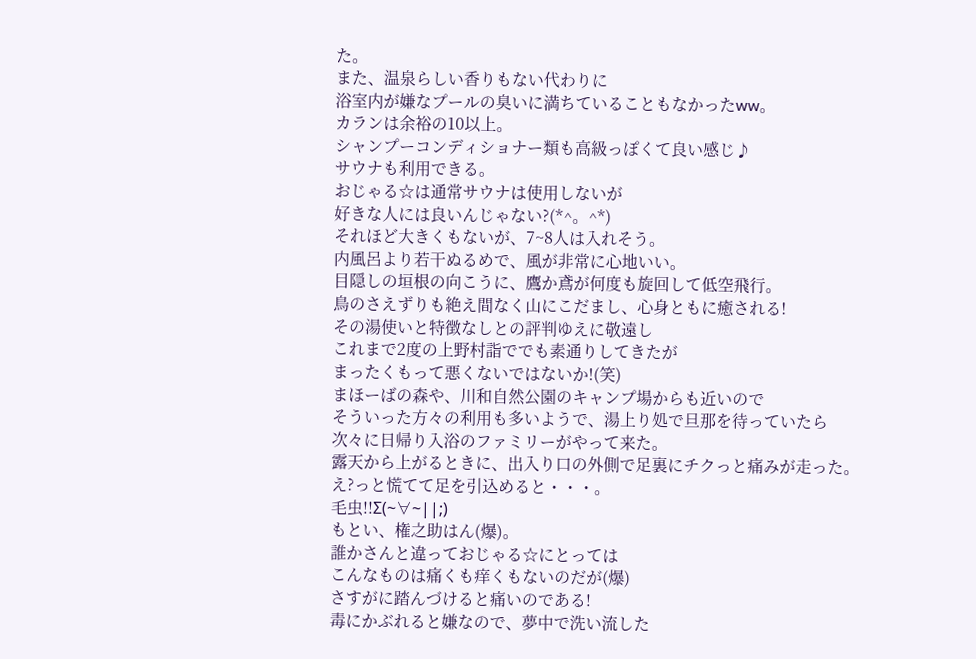た。
また、温泉らしい香りもない代わりに
浴室内が嫌なプールの臭いに満ちていることもなかったww。
カランは余裕の10以上。
シャンプーコンディショナー類も高級っぽくて良い感じ♪
サウナも利用できる。
おじゃる☆は通常サウナは使用しないが
好きな人には良いんじゃない?(*^。^*)
それほど大きくもないが、7~8人は入れそう。
内風呂より若干ぬるめで、風が非常に心地いい。
目隠しの垣根の向こうに、鷹か鳶が何度も旋回して低空飛行。
鳥のさえずりも絶え間なく山にこだまし、心身ともに癒される!
その湯使いと特徴なしとの評判ゆえに敬遠し
これまで2度の上野村詣ででも素通りしてきたが
まったくもって悪くないではないか!(笑)
まほーばの森や、川和自然公園のキャンプ場からも近いので
そういった方々の利用も多いようで、湯上り処で旦那を待っていたら
次々に日帰り入浴のファミリーがやって来た。
露天から上がるときに、出入り口の外側で足裏にチクっと痛みが走った。
え?っと慌てて足を引込めると・・・。
毛虫!!Σ(~∀~||;)
もとい、権之助はん(爆)。
誰かさんと違っておじゃる☆にとっては
こんなものは痛くも痒くもないのだが(爆)
さすがに踏んづけると痛いのである!
毒にかぶれると嫌なので、夢中で洗い流した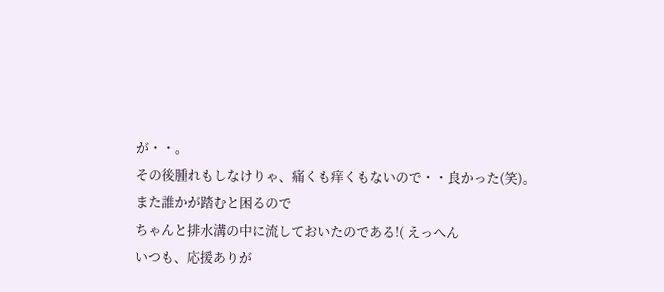が・・。
その後腫れもしなけりゃ、痛くも痒くもないので・・良かった(笑)。
また誰かが踏むと困るので
ちゃんと排水溝の中に流しておいたのである!( えっへん
いつも、応援ありが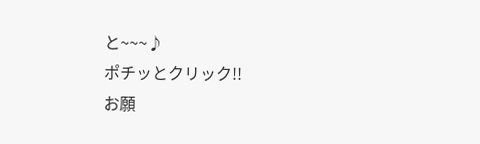と~~~♪
ポチッとクリック!!
お願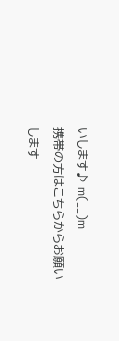いします♪ m(__)m
携帯の方はこちらからお願いします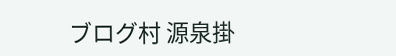ブログ村 源泉掛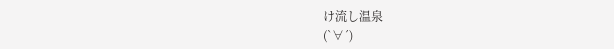け流し温泉
(`∀´)